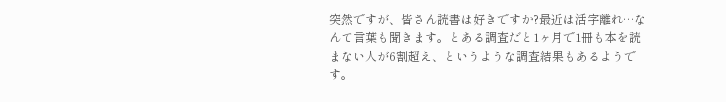突然ですが、皆さん読書は好きですか?最近は活字離れ…なんて言葉も聞きます。とある調査だと1ヶ月で1冊も本を読まない人が6割超え、というような調査結果もあるようです。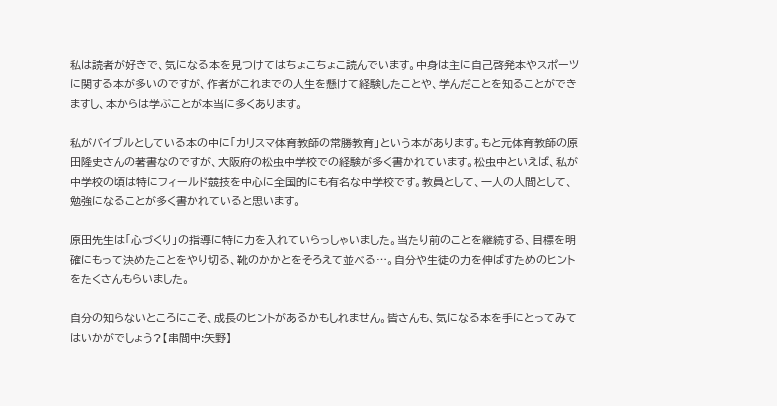私は読者が好きで、気になる本を見つけてはちょこちょこ読んでいます。中身は主に自己啓発本やスポーツに関する本が多いのですが、作者がこれまでの人生を懸けて経験したことや、学んだことを知ることができますし、本からは学ぶことが本当に多くあります。

私がバイブルとしている本の中に「カリスマ体育教師の常勝教育」という本があります。もと元体育教師の原田隆史さんの著書なのですが、大阪府の松虫中学校での経験が多く書かれています。松虫中といえば、私が中学校の頃は特にフィールド競技を中心に全国的にも有名な中学校です。教員として、一人の人間として、勉強になることが多く書かれていると思います。

原田先生は「心づくり」の指導に特に力を入れていらっしゃいました。当たり前のことを継続する、目標を明確にもって決めたことをやり切る、靴のかかとをそろえて並べる…。自分や生徒の力を伸ばすためのヒントをたくさんもらいました。

自分の知らないところにこそ、成長のヒントがあるかもしれません。皆さんも、気になる本を手にとってみてはいかがでしょう?【串間中:矢野】